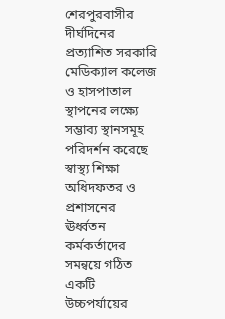শেরপুরবাসীর দীর্ঘদিনের প্রত্যাশিত সরকারি মেডিক্যাল কলেজ ও হাসপাতাল স্থাপনের লক্ষ্যে সম্ভাব্য স্থানসমূহ পরিদর্শন করেছে স্বাস্থ্য শিক্ষা অধিদফতর ও প্রশাসনের ঊর্ধ্বতন কর্মকর্তাদের সমন্বয়ে গঠিত একটি উচ্চপর্যায়ের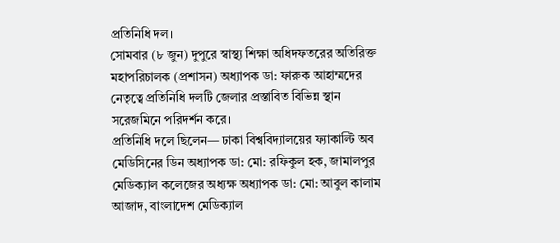প্রতিনিধি দল।
সোমবার (৮ জুন) দুপুরে স্বাস্থ্য শিক্ষা অধিদফতরের অতিরিক্ত মহাপরিচালক (প্রশাসন) অধ্যাপক ডা: ফারুক আহাম্মদের নেতৃত্বে প্রতিনিধি দলটি জেলার প্রস্তাবিত বিভিন্ন স্থান সরেজমিনে পরিদর্শন করে।
প্রতিনিধি দলে ছিলেন— ঢাকা বিশ্ববিদ্যালয়ের ফ্যাকাল্টি অব মেডিসিনের ডিন অধ্যাপক ডা: মো: রফিকুল হক, জামালপুর মেডিক্যাল কলেজের অধ্যক্ষ অধ্যাপক ডা: মো: আবুল কালাম আজাদ, বাংলাদেশ মেডিক্যাল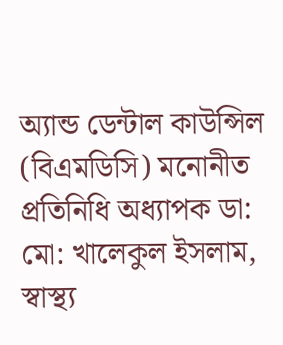অ্যান্ড ডেন্টাল কাউন্সিল (বিএমডিসি) মনোনীত প্রতিনিধি অধ্যাপক ডা: মো: খালেকুল ইসলাম, স্বাস্থ্য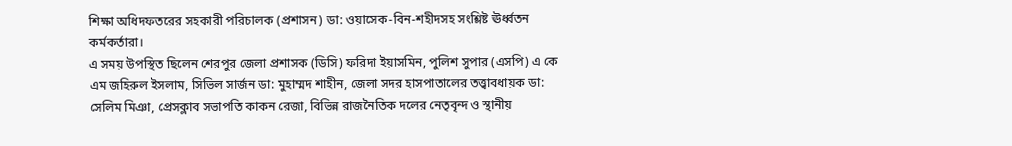শিক্ষা অধিদফতরের সহকারী পরিচালক (প্রশাসন) ডা: ওয়াসেক-বিন-শহীদসহ সংশ্লিষ্ট ঊর্ধ্বতন কর্মকর্তারা।
এ সময় উপস্থিত ছিলেন শেরপুর জেলা প্রশাসক (ডিসি) ফরিদা ইয়াসমিন, পুলিশ সুপার (এসপি) এ কে এম জহিরুল ইসলাম, সিভিল সার্জন ডা: মুহাম্মদ শাহীন, জেলা সদর হাসপাতালের তত্ত্বাবধায়ক ডা: সেলিম মিঞা, প্রেসক্লাব সভাপতি কাকন রেজা, বিভিন্ন রাজনৈতিক দলের নেতৃবৃন্দ ও স্থানীয়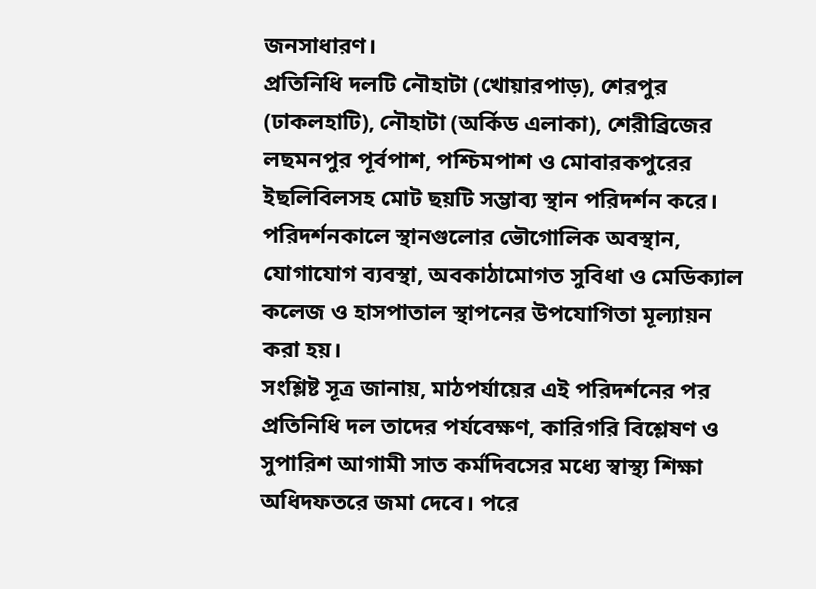জনসাধারণ।
প্রতিনিধি দলটি নৌহাটা (খোয়ারপাড়), শেরপুর (ঢাকলহাটি), নৌহাটা (অর্কিড এলাকা), শেরীব্রিজের লছমনপুর পূর্বপাশ, পশ্চিমপাশ ও মোবারকপুরের ইছলিবিলসহ মোট ছয়টি সম্ভাব্য স্থান পরিদর্শন করে। পরিদর্শনকালে স্থানগুলোর ভৌগোলিক অবস্থান, যোগাযোগ ব্যবস্থা, অবকাঠামোগত সুবিধা ও মেডিক্যাল কলেজ ও হাসপাতাল স্থাপনের উপযোগিতা মূল্যায়ন করা হয়।
সংশ্লিষ্ট সূত্র জানায়, মাঠপর্যায়ের এই পরিদর্শনের পর প্রতিনিধি দল তাদের পর্যবেক্ষণ, কারিগরি বিশ্লেষণ ও সুপারিশ আগামী সাত কর্মদিবসের মধ্যে স্বাস্থ্য শিক্ষা অধিদফতরে জমা দেবে। পরে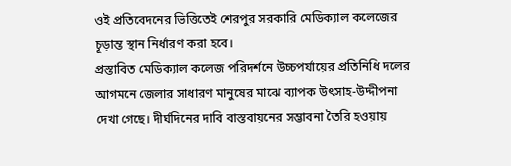ওই প্রতিবেদনের ভিত্তিতেই শেরপুর সরকারি মেডিক্যাল কলেজের চূড়ান্ত স্থান নির্ধারণ করা হবে।
প্রস্তাবিত মেডিক্যাল কলেজ পরিদর্শনে উচ্চপর্যায়ের প্রতিনিধি দলের আগমনে জেলার সাধারণ মানুষের মাঝে ব্যাপক উৎসাহ-উদ্দীপনা দেখা গেছে। দীর্ঘদিনের দাবি বাস্তবায়নের সম্ভাবনা তৈরি হওয়ায়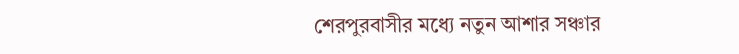শেরপুরবাসীর মধ্যে নতুন আশার সঞ্চার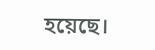হয়েছে।